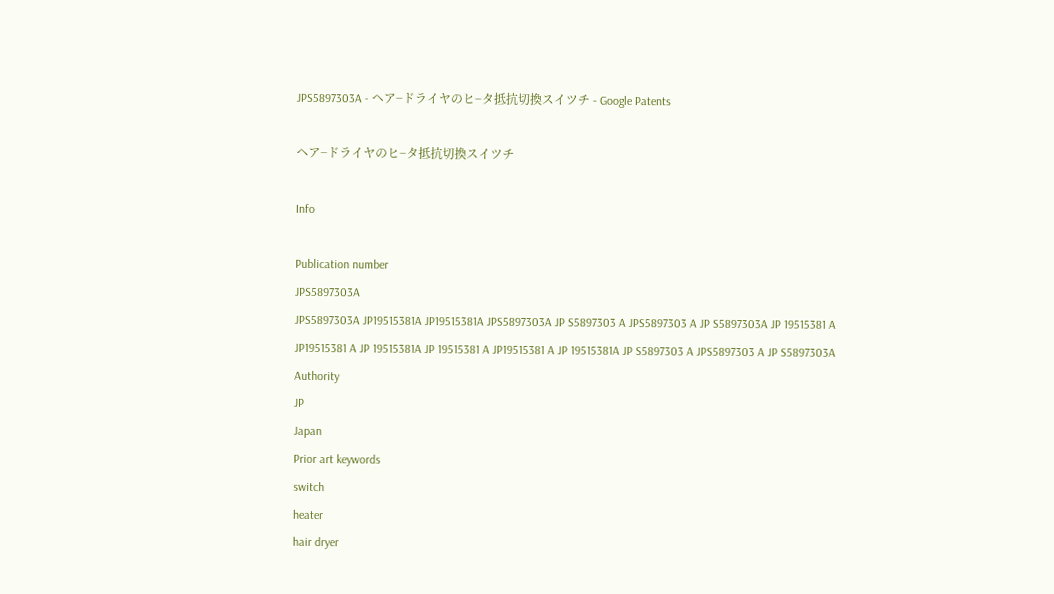JPS5897303A - ヘア−ドライヤのヒ−タ抵抗切換スイツチ - Google Patents

ヘア−ドライヤのヒ−タ抵抗切換スイツチ

Info

Publication number
JPS5897303A
JPS5897303A JP19515381A JP19515381A JPS5897303A JP S5897303 A JPS5897303 A JP S5897303A JP 19515381 A JP19515381 A JP 19515381A JP 19515381 A JP19515381 A JP 19515381A JP S5897303 A JPS5897303 A JP S5897303A
Authority
JP
Japan
Prior art keywords
switch
heater
hair dryer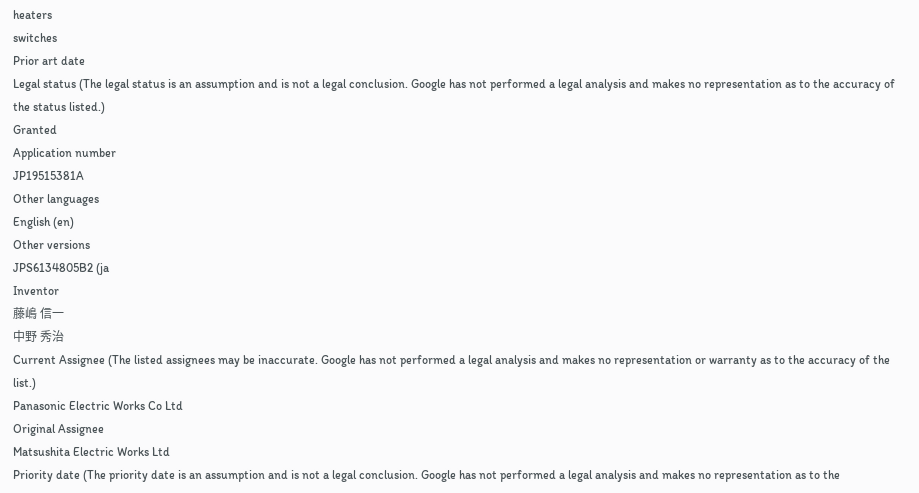heaters
switches
Prior art date
Legal status (The legal status is an assumption and is not a legal conclusion. Google has not performed a legal analysis and makes no representation as to the accuracy of the status listed.)
Granted
Application number
JP19515381A
Other languages
English (en)
Other versions
JPS6134805B2 (ja
Inventor
藤嶋 信一
中野 秀治
Current Assignee (The listed assignees may be inaccurate. Google has not performed a legal analysis and makes no representation or warranty as to the accuracy of the list.)
Panasonic Electric Works Co Ltd
Original Assignee
Matsushita Electric Works Ltd
Priority date (The priority date is an assumption and is not a legal conclusion. Google has not performed a legal analysis and makes no representation as to the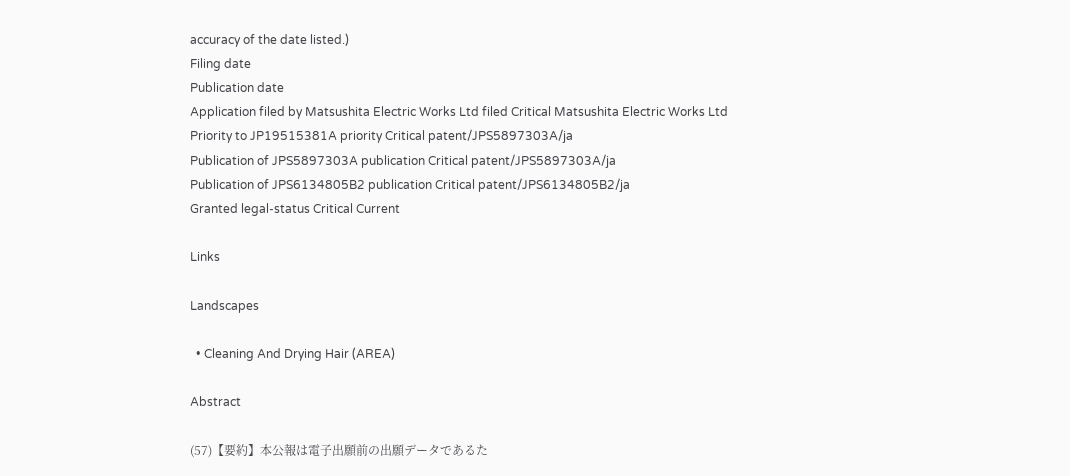accuracy of the date listed.)
Filing date
Publication date
Application filed by Matsushita Electric Works Ltd filed Critical Matsushita Electric Works Ltd
Priority to JP19515381A priority Critical patent/JPS5897303A/ja
Publication of JPS5897303A publication Critical patent/JPS5897303A/ja
Publication of JPS6134805B2 publication Critical patent/JPS6134805B2/ja
Granted legal-status Critical Current

Links

Landscapes

  • Cleaning And Drying Hair (AREA)

Abstract

(57)【要約】本公報は電子出願前の出願データであるた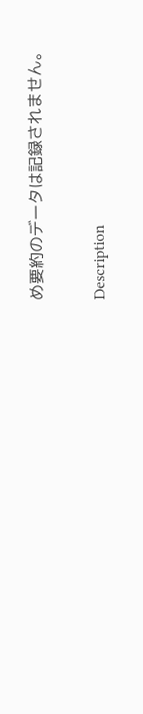め要約のデータは記録されません。

Description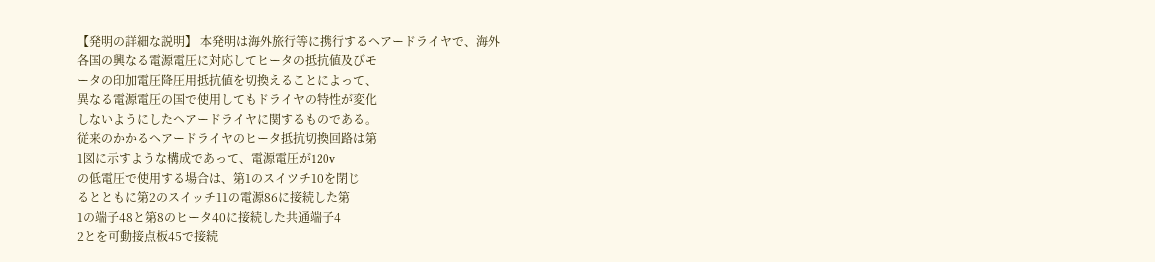【発明の詳細な説明】 本発明は海外旅行等に携行するヘアードライヤで、海外
各国の興なる電源電圧に対応してヒータの抵抗値及びモ
ータの印加電圧降圧用抵抗値を切換えることによって、
異なる電源電圧の国で使用してもドライヤの特性が変化
しないようにしたヘアードライヤに関するものである。
従来のかかるヘアードライヤのヒータ抵抗切換回路は第
1図に示すような構成であって、電源電圧が120v
の低電圧で使用する場合は、第1のスイツチ10を閉じ
るとともに第2のスイッチ11の電源86に接続した第
1の端子48と第8のヒータ40に接続した共通端子4
2とを可動接点板45で接続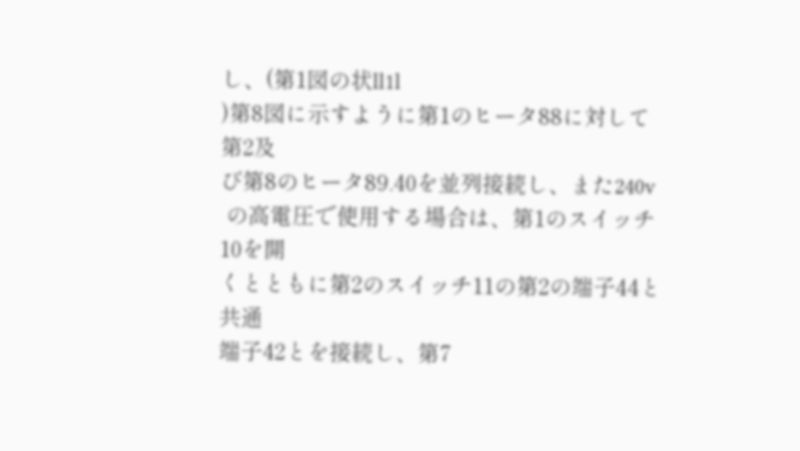し、(第1図の状ll1l
)第8図に示すように第1のヒータ88に対して第2及
び第8のヒータ89.40を並列接続し、また240v
 の高電圧で使用する場合は、第1のスイッチ10を開
くとともに第2のスイッチ11の第2の端子44と共通
端子42とを接続し、第7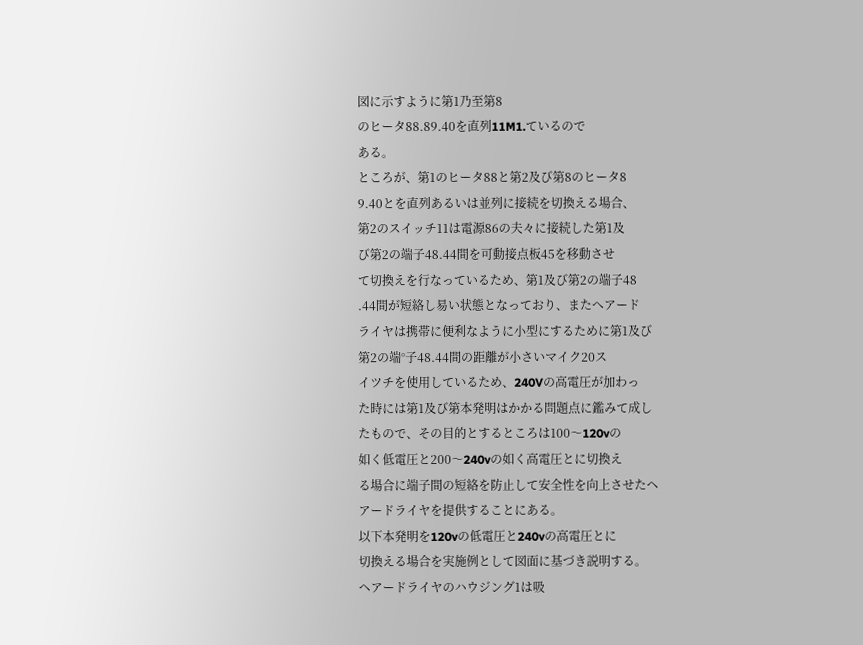図に示すように第1乃至第8
のヒータ88.89.40を直列11M1.ているので
ある。
ところが、第1のヒータ88と第2及び第8のヒータ8
9.40とを直列あるいは並列に接続を切換える場合、
第2のスイッチ11は電源86の夫々に接続した第1及
び第2の端子48.44間を可動接点板45を移動させ
て切換えを行なっているため、第1及び第2の端子48
.44間が短絡し易い状態となっており、またへアード
ライヤは携帯に便利なように小型にするために第1及び
第2の端°子48.44間の距離が小さいマイク20ス
イツチを使用しているため、240Vの高電圧が加わっ
た時には第1及び第本発明はかかる問題点に鑑みて成し
たもので、その目的とするところは100〜120vの
如く低電圧と200〜240vの如く高電圧とに切換え
る場合に端子間の短絡を防止して安全性を向上させたヘ
アードライヤを提供することにある。
以下本発明を120vの低電圧と240vの高電圧とに
切換える場合を実施例として図面に基づき説明する。
ヘアードライヤのハウジング1は吸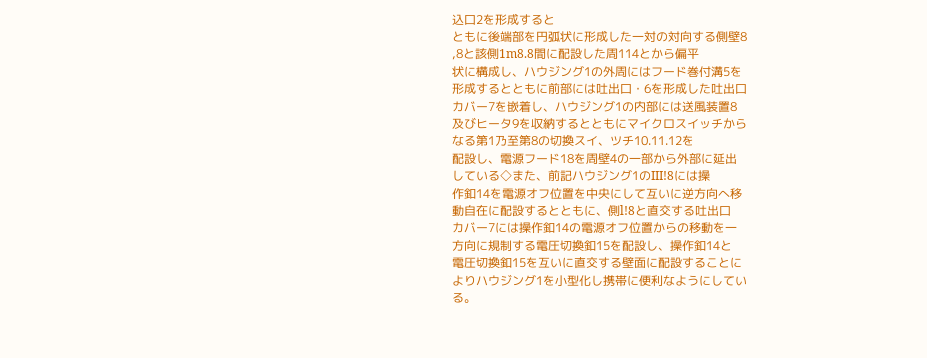込口2を形成すると
ともに後端部を円弧状に形成した一対の対向する側壁8
,8と該側1m8.8間に配設した周114とから偏平
状に構成し、ハウジング1の外周にはフード巻付溝5を
形成するとともに前部には吐出口・6を形成した吐出口
カバー7を嵌着し、ハウジング1の内部には送風装置8
及びヒータ9を収納するとともにマイクロスイッチから
なる第1乃至第8の切換スイ、ツチ10.11.12を
配設し、電源フード18を周壁4の一部から外部に延出
している◇また、前記ハウジング1のIII!8には操
作釦14を電源オフ位置を中央にして互いに逆方向へ移
動自在に配設するとともに、側l!8と直交する吐出口
カバー7には操作釦14の電源オフ位置からの移動を一
方向に規制する電圧切換釦15を配設し、操作釦14と
電圧切換釦15を互いに直交する壁面に配設することに
よりハウジング1を小型化し携帯に便利なようにしてい
る。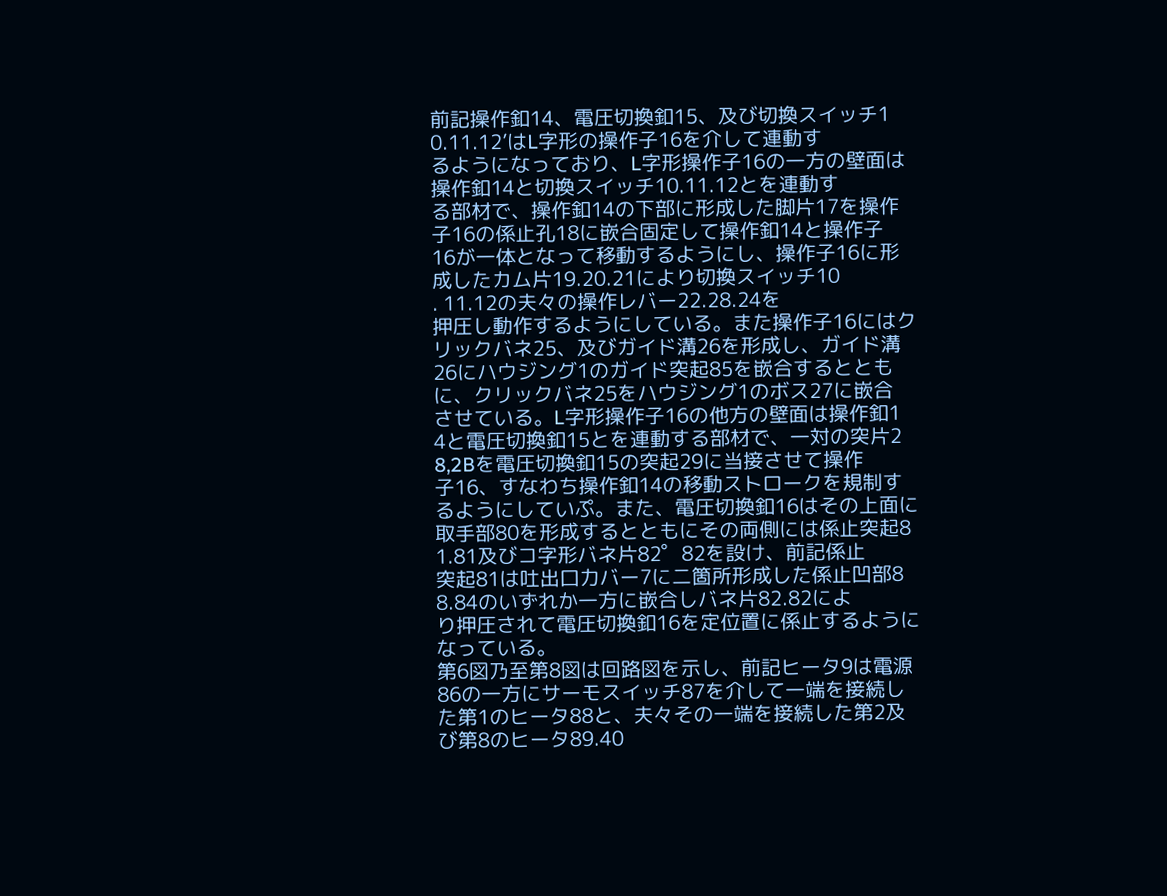前記操作釦14、電圧切換釦15、及び切換スイッチ1
0.11.12’はL字形の操作子16を介して連動す
るようになっており、L字形操作子16の一方の壁面は
操作釦14と切換スイッチ10.11.12とを連動す
る部材で、操作釦14の下部に形成した脚片17を操作
子16の係止孔18に嵌合固定して操作釦14と操作子
16が一体となって移動するようにし、操作子16に形
成したカム片19.20.21により切換スイッチ10
. 11.12の夫々の操作レバー22.28.24を
押圧し動作するようにしている。また操作子16にはク
リックバネ25、及びガイド溝26を形成し、ガイド溝
26にハウジング1のガイド突起85を嵌合するととも
に、クリックバネ25をハウジング1のボス27に嵌合
させている。L字形操作子16の他方の壁面は操作釦1
4と電圧切換釦15とを連動する部材で、一対の突片2
8,2Bを電圧切換釦15の突起29に当接させて操作
子16、すなわち操作釦14の移動ストロークを規制す
るようにしていぷ。また、電圧切換釦16はその上面に
取手部80を形成するとともにその両側には係止突起8
1.81及びコ字形バネ片82゜82を設け、前記係止
突起81は吐出口力バー7に二箇所形成した係止凹部8
8.84のいずれか一方に嵌合しバネ片82.82によ
り押圧されて電圧切換釦16を定位置に係止するように
なっている。
第6図乃至第8図は回路図を示し、前記ヒータ9は電源
86の一方にサーモスイッチ87を介して一端を接続し
た第1のヒータ88と、夫々その一端を接続した第2及
び第8のヒータ89.40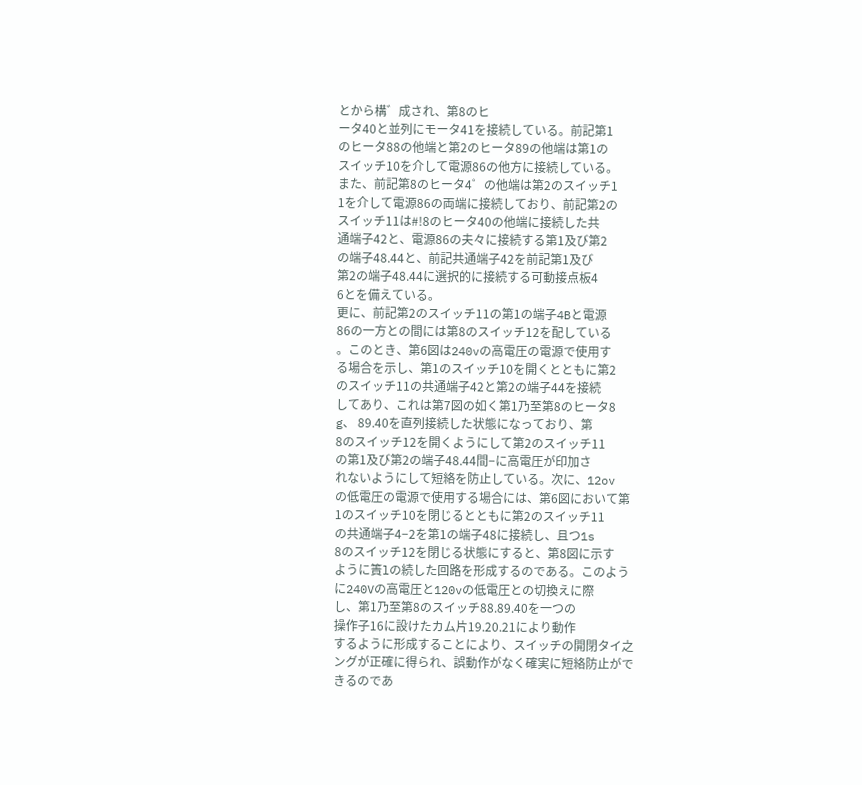とから構゛成され、第8のヒ
ータ40と並列にモータ41を接続している。前記第1
のヒータ88の他端と第2のヒータ89の他端は第1の
スイッチ10を介して電源86の他方に接続している。
また、前記第8のヒータ4゜の他端は第2のスイッチ1
1を介して電源86の両端に接続しており、前記第2の
スイッチ11は#!8のヒータ40の他端に接続した共
通端子42と、電源86の夫々に接続する第1及び第2
の端子48.44と、前記共通端子42を前記第1及び
第2の端子48.44に選択的に接続する可動接点板4
6とを備えている。
更に、前記第2のスイッチ11の第1の端子4Bと電源
86の一方との間には第8のスイッチ12を配している
。このとき、第6図は240vの高電圧の電源で使用す
る場合を示し、第1のスイッチ10を開くとともに第2
のスイッチ11の共通端子42と第2の端子44を接続
してあり、これは第7図の如く第1乃至第8のヒータ8
g、 89.40を直列接続した状態になっており、第
8のスイッチ12を開くようにして第2のスイッチ11
の第1及び第2の端子48.44間−に高電圧が印加さ
れないようにして短絡を防止している。次に、12ov
の低電圧の電源で使用する場合には、第6図において第
1のスイッチ10を閉じるとともに第2のスイッチ11
の共通端子4−2を第1の端子48に接続し、且つ1s
8のスイッチ12を閉じる状態にすると、第8図に示す
ように簀lの続した回路を形成するのである。このよう
に240Vの高電圧と120vの低電圧との切換えに際
し、第1乃至第8のスイッチ88.89.40を一つの
操作子16に設けたカム片19.20.21により動作
するように形成することにより、スイッチの開閉タイ之
ングが正確に得られ、誤動作がなく確実に短絡防止がで
きるのであ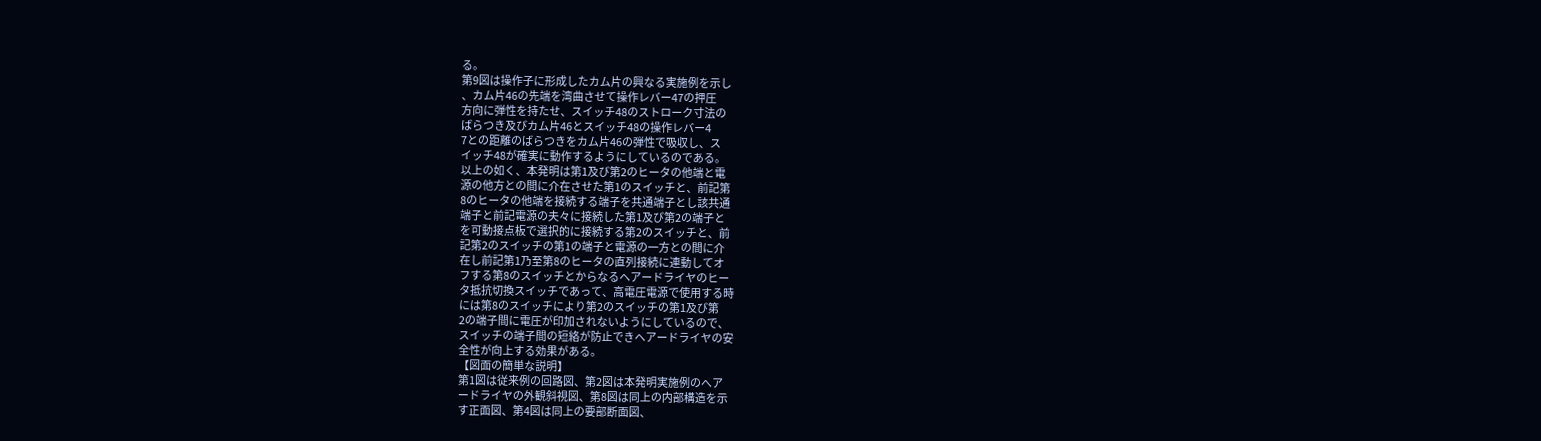る。
第9図は操作子に形成したカム片の興なる実施例を示し
、カム片46の先端を湾曲させて操作レバー47の押圧
方向に弾性を持たせ、スイッチ48のストローク寸法の
ばらつき及びカム片46とスイッチ48の操作レバー4
7との距離のばらつきをカム片46の弾性で吸収し、ス
イッチ48が確実に動作するようにしているのである。
以上の如く、本発明は第1及び第2のヒータの他端と電
源の他方との間に介在させた第1のスイッチと、前記第
8のヒータの他端を接続する端子を共通端子とし該共通
端子と前記電源の夫々に接続した第1及び第2の端子と
を可動接点板で選択的に接続する第2のスイッチと、前
記第2のスイッチの第1の端子と電源の一方との間に介
在し前記第1乃至第8のヒータの直列接続に連動してオ
フする第8のスイッチとからなるヘアードライヤのヒー
タ抵抗切換スイッチであって、高電圧電源で使用する時
には第8のスイッチにより第2のスイッチの第1及び第
2の端子間に電圧が印加されないようにしているので、
スイッチの端子間の短絡が防止できヘアードライヤの安
全性が向上する効果がある。
【図面の簡単な説明】
第1図は従来例の回路図、第2図は本発明実施例のへア
ードライヤの外観斜視図、第8図は同上の内部構造を示
す正面図、第4図は同上の要部断面図、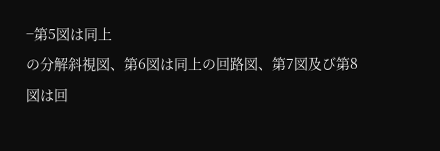−第5図は同上
の分解斜視図、第6図は同上の回路図、第7図及び第8
図は回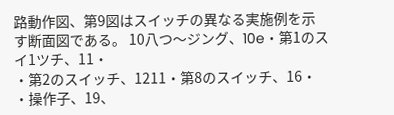路動作図、第9図はスイッチの異なる実施例を示
す断面図である。 10八つ〜ジング、10e・第1のスイ1ツチ、11・
・第2のスイッチ、1211・第8のスイッチ、16・
・操作子、19、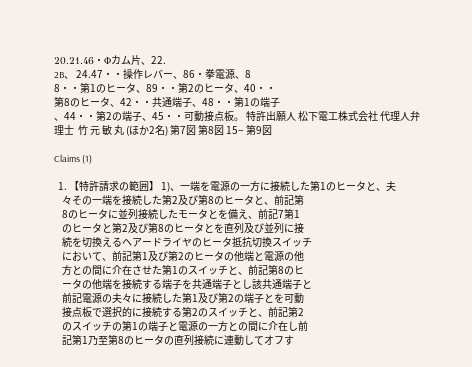20.21.46・Φカム片、22.
2B、 24.47・・操作レバー、86・拳電源、8
8・・第1のヒータ、89・・第2のヒータ、40・・
第8のヒータ、42・・共通端子、48・・第1の端子
、44・・第2の端子、45・・可動接点板。 特許出願人 松下電工株式会社 代理人弁理士  竹 元 敏 丸 (ほか2名) 第7図 第8図 15− 第9図

Claims (1)

  1. 【特許請求の範囲】 1)、一端を電源の一方に接続した第1のヒータと、夫
    々その一端を接続した第2及び第8のヒータと、前記第
    8のヒータに並列接続したモータとを備え、前記7第1
    のヒータと第2及び第8のヒータとを直列及び並列に接
    続を切換えるヘアードライヤのヒータ抵抗切換スイッチ
    において、前記第1及び第2のヒータの他端と電源の他
    方との間に介在させた第1のスイッチと、前記第8のヒ
    ータの他端を接続する端子を共通端子とし該共通端子と
    前記電源の夫々に接続した第1及び第2の端子とを可動
    接点板で選択的に接続する第2のスイッチと、前記第2
    のスイッチの第1の端子と電源の一方との間に介在し前
    記第1乃至第8のヒータの直列接続に連動してオフす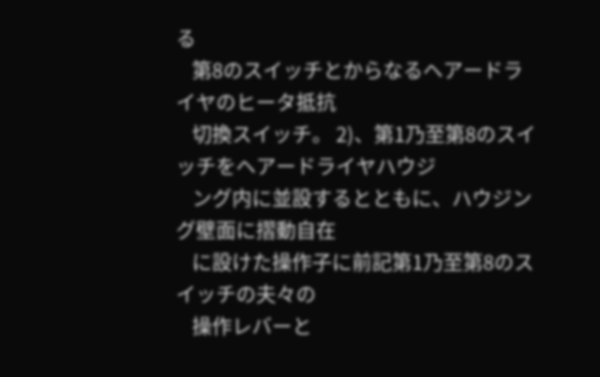る
    第8のスイッチとからなるヘアードライヤのヒータ抵抗
    切換スイッチ。 2)、第1乃至第8のスイッチをヘアードライヤハウジ
    ング内に並設するとともに、ハウジング壁面に摺動自在
    に設けた操作子に前記第1乃至第8のスイッチの夫々の
    操作レバーと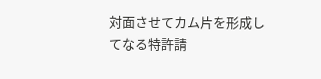対面させてカム片を形成してなる特許請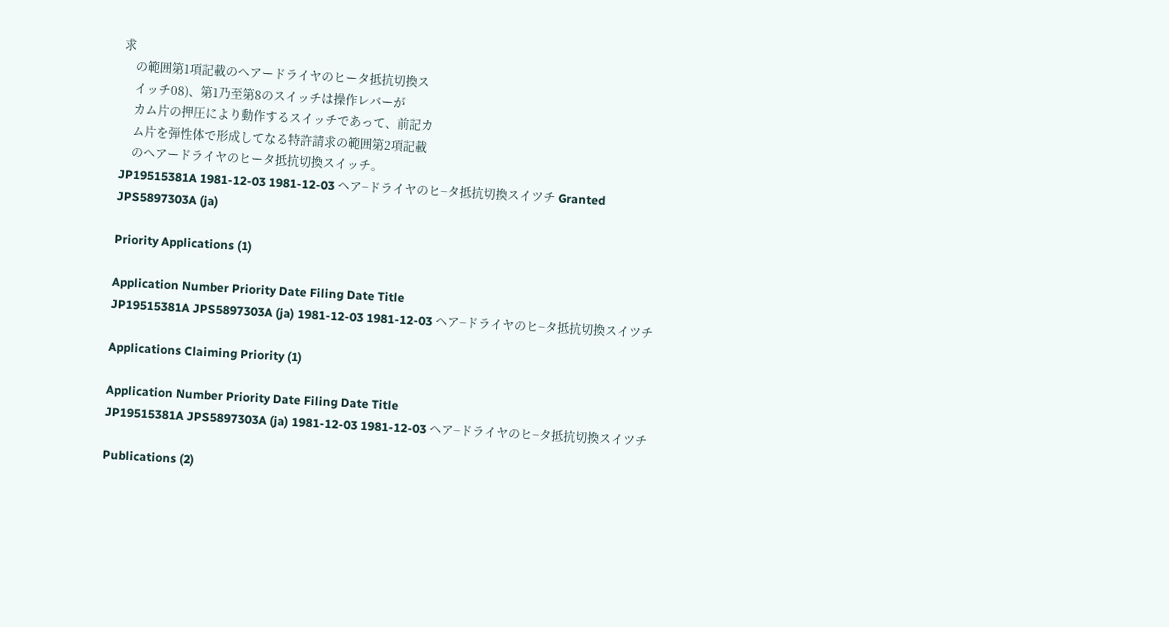求
    の範囲第1項記載のへアードライヤのヒータ抵抗切換ス
    イッチ08)、第1乃至第8のスイッチは操作レバーが
    カム片の押圧により動作するスイッチであって、前記カ
    ム片を弾性体で形成してなる特許請求の範囲第2項記載
    のへアードライヤのヒータ抵抗切換スイッチ。
JP19515381A 1981-12-03 1981-12-03 ヘア−ドライヤのヒ−タ抵抗切換スイツチ Granted JPS5897303A (ja)

Priority Applications (1)

Application Number Priority Date Filing Date Title
JP19515381A JPS5897303A (ja) 1981-12-03 1981-12-03 ヘア−ドライヤのヒ−タ抵抗切換スイツチ

Applications Claiming Priority (1)

Application Number Priority Date Filing Date Title
JP19515381A JPS5897303A (ja) 1981-12-03 1981-12-03 ヘア−ドライヤのヒ−タ抵抗切換スイツチ

Publications (2)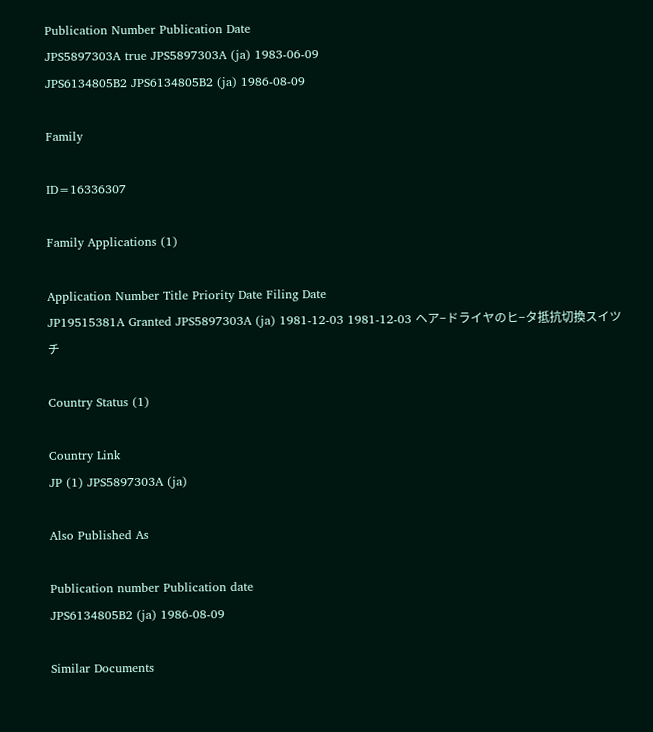Publication Number Publication Date
JPS5897303A true JPS5897303A (ja) 1983-06-09
JPS6134805B2 JPS6134805B2 (ja) 1986-08-09

Family

ID=16336307

Family Applications (1)

Application Number Title Priority Date Filing Date
JP19515381A Granted JPS5897303A (ja) 1981-12-03 1981-12-03 ヘア−ドライヤのヒ−タ抵抗切換スイツチ

Country Status (1)

Country Link
JP (1) JPS5897303A (ja)

Also Published As

Publication number Publication date
JPS6134805B2 (ja) 1986-08-09

Similar Documents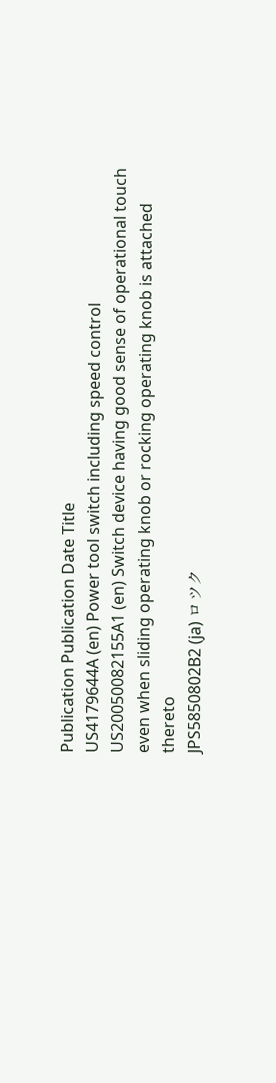Publication Publication Date Title
US4179644A (en) Power tool switch including speed control
US20050082155A1 (en) Switch device having good sense of operational touch even when sliding operating knob or rocking operating knob is attached thereto
JPS5850802B2 (ja) ロツク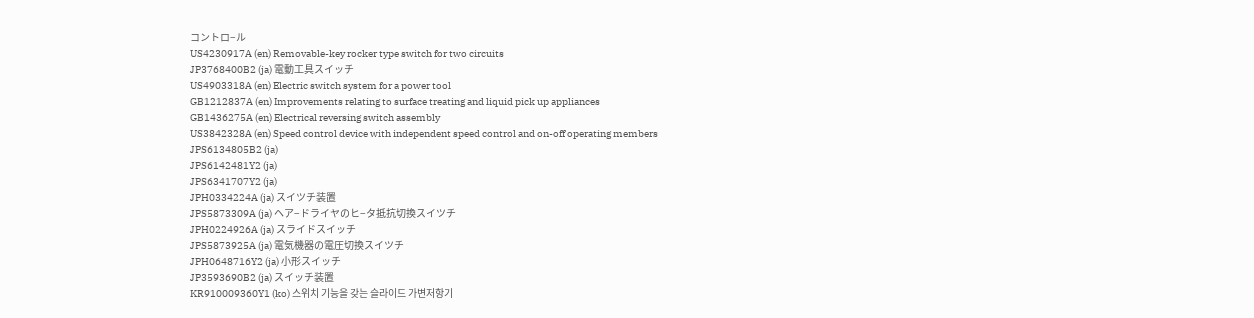コントロ−ル
US4230917A (en) Removable-key rocker type switch for two circuits
JP3768400B2 (ja) 電動工具スイッチ
US4903318A (en) Electric switch system for a power tool
GB1212837A (en) Improvements relating to surface treating and liquid pick up appliances
GB1436275A (en) Electrical reversing switch assembly
US3842328A (en) Speed control device with independent speed control and on-off operating members
JPS6134805B2 (ja)
JPS6142481Y2 (ja)
JPS6341707Y2 (ja)
JPH0334224A (ja) スイツチ装置
JPS5873309A (ja) ヘア−ドライヤのヒ−タ抵抗切換スイツチ
JPH0224926A (ja) スライドスイッチ
JPS5873925A (ja) 電気機器の電圧切換スイツチ
JPH0648716Y2 (ja) 小形スイッチ
JP3593690B2 (ja) スイッチ装置
KR910009360Y1 (ko) 스위치 기능을 갖는 슬라이드 가변저항기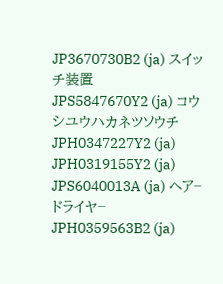JP3670730B2 (ja) スイッチ装置
JPS5847670Y2 (ja) コウシユウハカネツソウチ
JPH0347227Y2 (ja)
JPH0319155Y2 (ja)
JPS6040013A (ja) ヘア−ドライヤ−
JPH0359563B2 (ja)